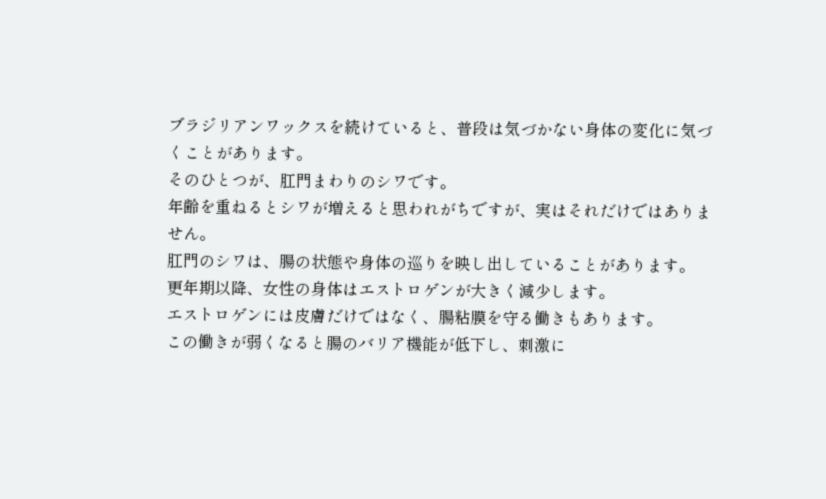ブラジリアンワックスを続けていると、普段は気づかない身体の変化に気づくことがあります。
そのひとつが、肛門まわりのシワです。
年齢を重ねるとシワが増えると思われがちですが、実はそれだけではありません。
肛門のシワは、腸の状態や身体の巡りを映し出していることがあります。
更年期以降、女性の身体はエストロゲンが大きく減少します。
エストロゲンには皮膚だけではなく、腸粘膜を守る働きもあります。
この働きが弱くなると腸のバリア機能が低下し、刺激に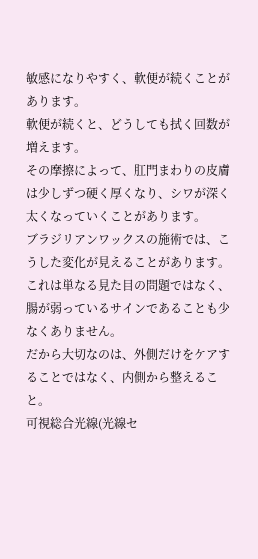敏感になりやすく、軟便が続くことがあります。
軟便が続くと、どうしても拭く回数が増えます。
その摩擦によって、肛門まわりの皮膚は少しずつ硬く厚くなり、シワが深く太くなっていくことがあります。
ブラジリアンワックスの施術では、こうした変化が見えることがあります。
これは単なる見た目の問題ではなく、
腸が弱っているサインであることも少なくありません。
だから大切なのは、外側だけをケアすることではなく、内側から整えること。
可視総合光線(光線セ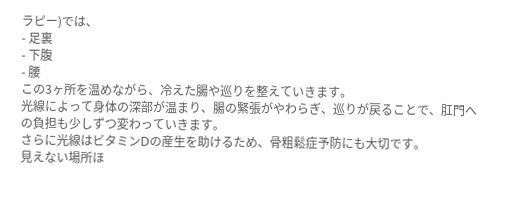ラピー)では、
- 足裏
- 下腹
- 腰
この3ヶ所を温めながら、冷えた腸や巡りを整えていきます。
光線によって身体の深部が温まり、腸の緊張がやわらぎ、巡りが戻ることで、肛門への負担も少しずつ変わっていきます。
さらに光線はビタミンDの産生を助けるため、骨粗鬆症予防にも大切です。
見えない場所ほ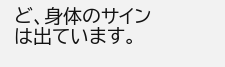ど、身体のサインは出ています。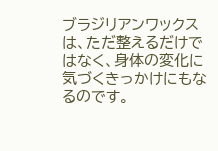ブラジリアンワックスは、ただ整えるだけではなく、身体の変化に気づくきっかけにもなるのです。